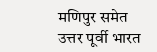मणिपुर समेत उत्तर पूर्वी भारत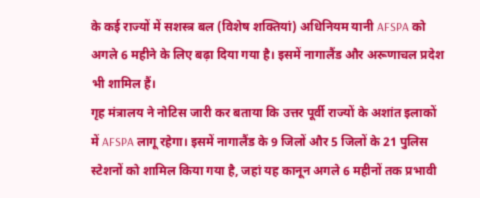के कई राज्यों में सशस्त्र बल (विशेष शक्तियां) अधिनियम यानी AFSPA को अगले 6 महीने के लिए बढ़ा दिया गया है। इसमें नागालैंड और अरूणाचल प्रदेश भी शामिल हैं।
गृह मंत्रालय ने नोटिस जारी कर बताया कि उत्तर पूर्वी राज्यों के अशांत इलाकों में AFSPA लागू रहेगा। इसमें नागालैंड के 9 जिलों और 5 जिलों के 21 पुलिस स्टेशनों को शामिल किया गया है, जहां यह कानून अगले 6 महीनों तक प्रभावी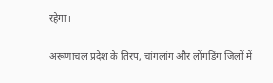रहेगा।

अरूणाचल प्रदेश के तिरप, चांगलांग और लोंगडिंग जिलों में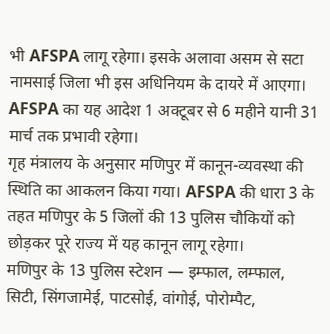भी AFSPA लागू रहेगा। इसके अलावा असम से सटा नामसाई जिला भी इस अधिनियम के दायरे में आएगा। AFSPA का यह आदेश 1 अक्टूबर से 6 महीने यानी 31 मार्च तक प्रभावी रहेगा।
गृह मंत्रालय के अनुसार मणिपुर में कानून-व्यवस्था की स्थिति का आकलन किया गया। AFSPA की धारा 3 के तहत मणिपुर के 5 जिलों की 13 पुलिस चौकियों को छोड़कर पूरे राज्य में यह कानून लागू रहेगा।
मणिपुर के 13 पुलिस स्टेशन — इम्फाल, लम्फाल, सिटी, सिंगजामेई, पाटसोई, वांगोई, पोरोम्पैट,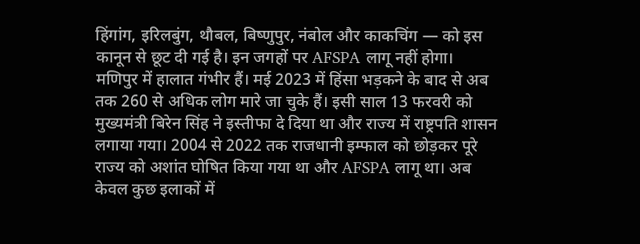हिंगांग, इरिलबुंग, थौबल, बिष्णुपुर, नंबोल और काकचिंग — को इस कानून से छूट दी गई है। इन जगहों पर AFSPA लागू नहीं होगा।
मणिपुर में हालात गंभीर हैं। मई 2023 में हिंसा भड़कने के बाद से अब तक 260 से अधिक लोग मारे जा चुके हैं। इसी साल 13 फरवरी को मुख्यमंत्री बिरेन सिंह ने इस्तीफा दे दिया था और राज्य में राष्ट्रपति शासन लगाया गया। 2004 से 2022 तक राजधानी इम्फाल को छोड़कर पूरे राज्य को अशांत घोषित किया गया था और AFSPA लागू था। अब केवल कुछ इलाकों में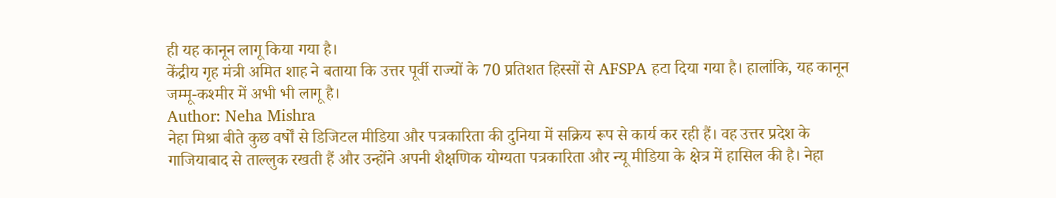ही यह कानून लागू किया गया है।
केंद्रीय गृह मंत्री अमित शाह ने बताया कि उत्तर पूर्वी राज्यों के 70 प्रतिशत हिस्सों से AFSPA हटा दिया गया है। हालांकि, यह कानून जम्मू-कश्मीर में अभी भी लागू है।
Author: Neha Mishra
नेहा मिश्रा बीते कुछ वर्षों से डिजिटल मीडिया और पत्रकारिता की दुनिया में सक्रिय रूप से कार्य कर रही हैं। वह उत्तर प्रदेश के गाजियाबाद से ताल्लुक रखती हैं और उन्होंने अपनी शैक्षणिक योग्यता पत्रकारिता और न्यू मीडिया के क्षेत्र में हासिल की है। नेहा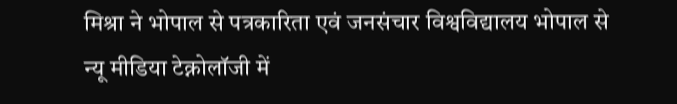मिश्रा ने भोपाल से पत्रकारिता एवं जनसंचार विश्वविद्यालय भोपाल से न्यू मीडिया टेक्नोलॉजी में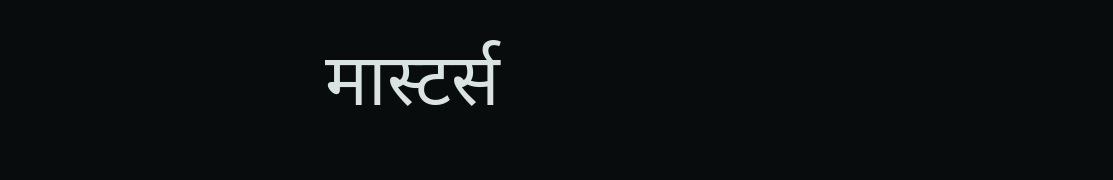मास्टर्स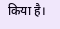किया है।